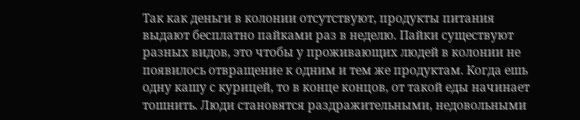Так как деньги в колонии отсутствуют, продукты питания выдают бесплатно пайками раз в неделю. Пайки существуют разных видов, это чтобы у проживающих людей в колонии не появилось отвращение к одним и тем же продуктам. Когда ешь одну кашу с курицей, то в конце концов, от такой еды начинает тошнить. Люди становятся раздражительными, недовольными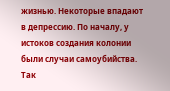жизнью. Некоторые впадают в депрессию. По началу, у истоков создания колонии были случаи самоубийства. Так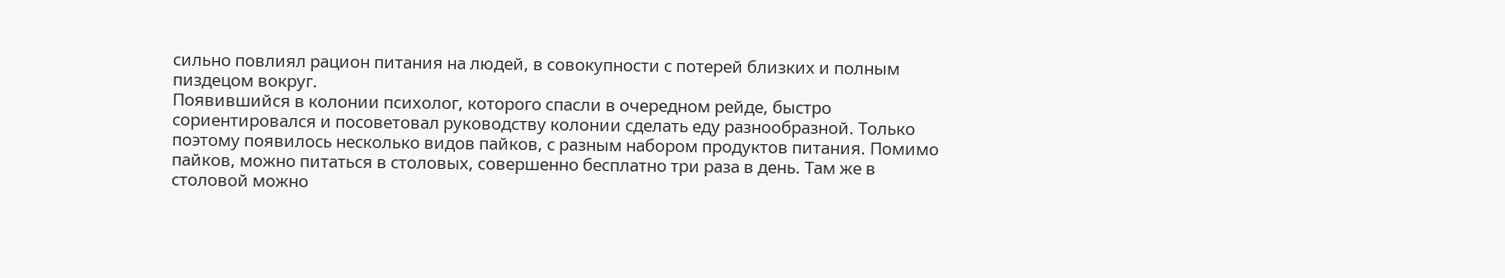сильно повлиял рацион питания на людей, в совокупности с потерей близких и полным пиздецом вокруг.
Появившийся в колонии психолог, которого спасли в очередном рейде, быстро сориентировался и посоветовал руководству колонии сделать еду разнообразной. Только поэтому появилось несколько видов пайков, с разным набором продуктов питания. Помимо пайков, можно питаться в столовых, совершенно бесплатно три раза в день. Там же в столовой можно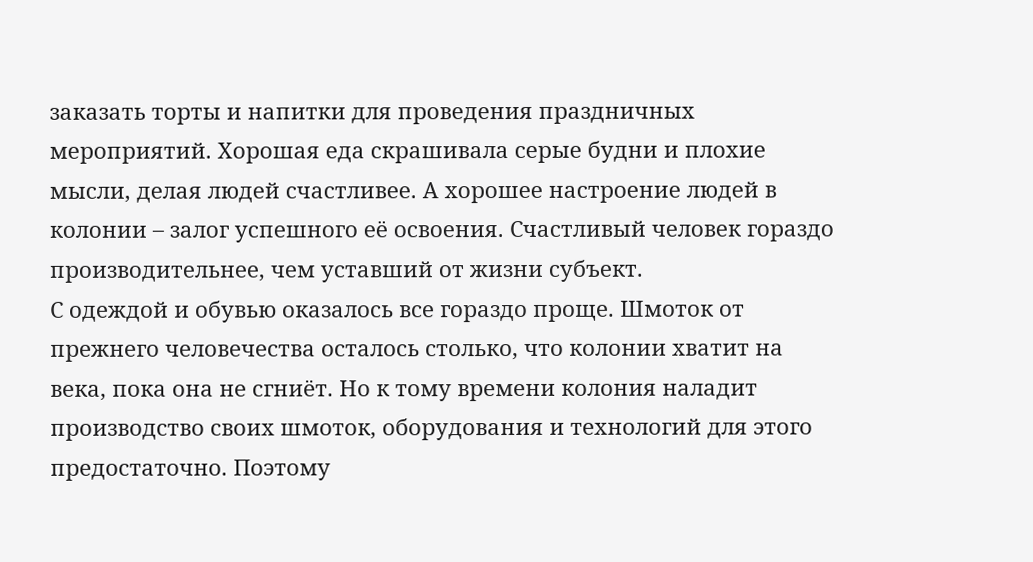заказать торты и напитки для проведения праздничных мероприятий. Хорошая еда скрашивала серые будни и плохие мысли, делая людей счастливее. А хорошее настроение людей в колонии – залог успешного её освоения. Счастливый человек гораздо производительнее, чем уставший от жизни субъект.
С одеждой и обувью оказалось все гораздо проще. Шмоток от прежнего человечества осталось столько, что колонии хватит на века, пока она не сгниёт. Но к тому времени колония наладит производство своих шмоток, оборудования и технологий для этого предостаточно. Поэтому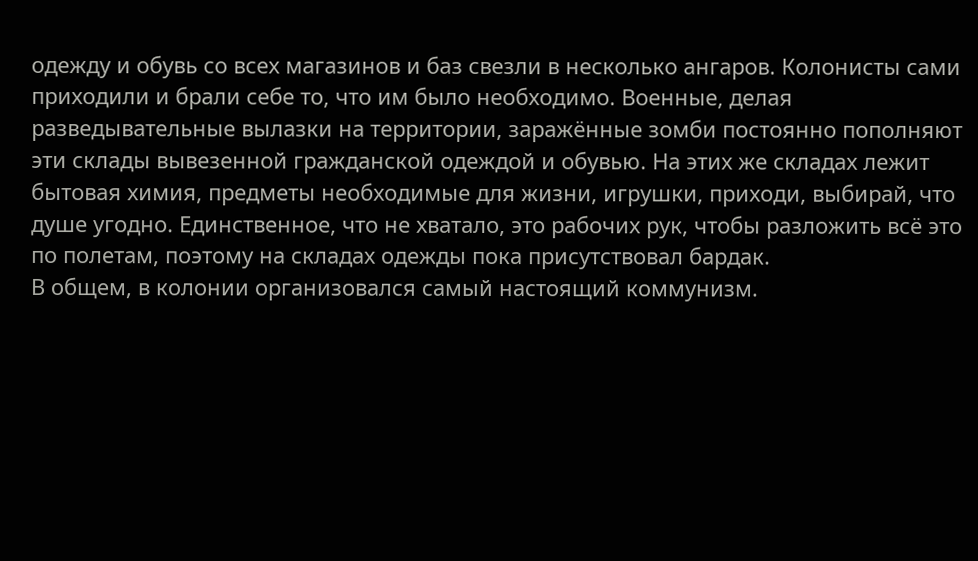одежду и обувь со всех магазинов и баз свезли в несколько ангаров. Колонисты сами приходили и брали себе то, что им было необходимо. Военные, делая разведывательные вылазки на территории, заражённые зомби постоянно пополняют эти склады вывезенной гражданской одеждой и обувью. На этих же складах лежит бытовая химия, предметы необходимые для жизни, игрушки, приходи, выбирай, что душе угодно. Единственное, что не хватало, это рабочих рук, чтобы разложить всё это по полетам, поэтому на складах одежды пока присутствовал бардак.
В общем, в колонии организовался самый настоящий коммунизм.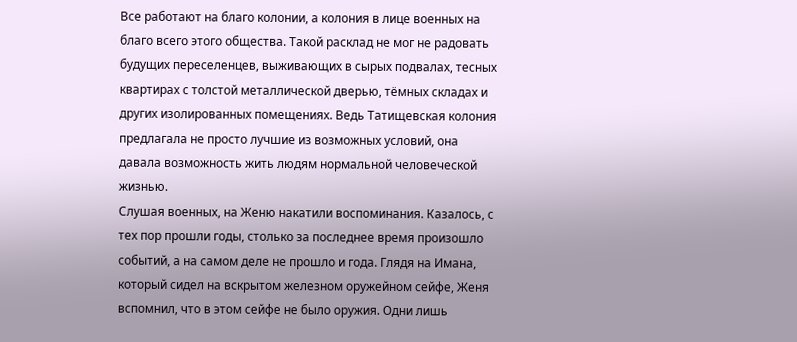Все работают на благо колонии, а колония в лице военных на благо всего этого общества. Такой расклад не мог не радовать будущих переселенцев, выживающих в сырых подвалах, тесных квартирах с толстой металлической дверью, тёмных складах и других изолированных помещениях. Ведь Татищевская колония предлагала не просто лучшие из возможных условий, она давала возможность жить людям нормальной человеческой жизнью.
Слушая военных, на Женю накатили воспоминания. Казалось, с тех пор прошли годы, столько за последнее время произошло событий, а на самом деле не прошло и года. Глядя на Имана, который сидел на вскрытом железном оружейном сейфе, Женя вспомнил, что в этом сейфе не было оружия. Одни лишь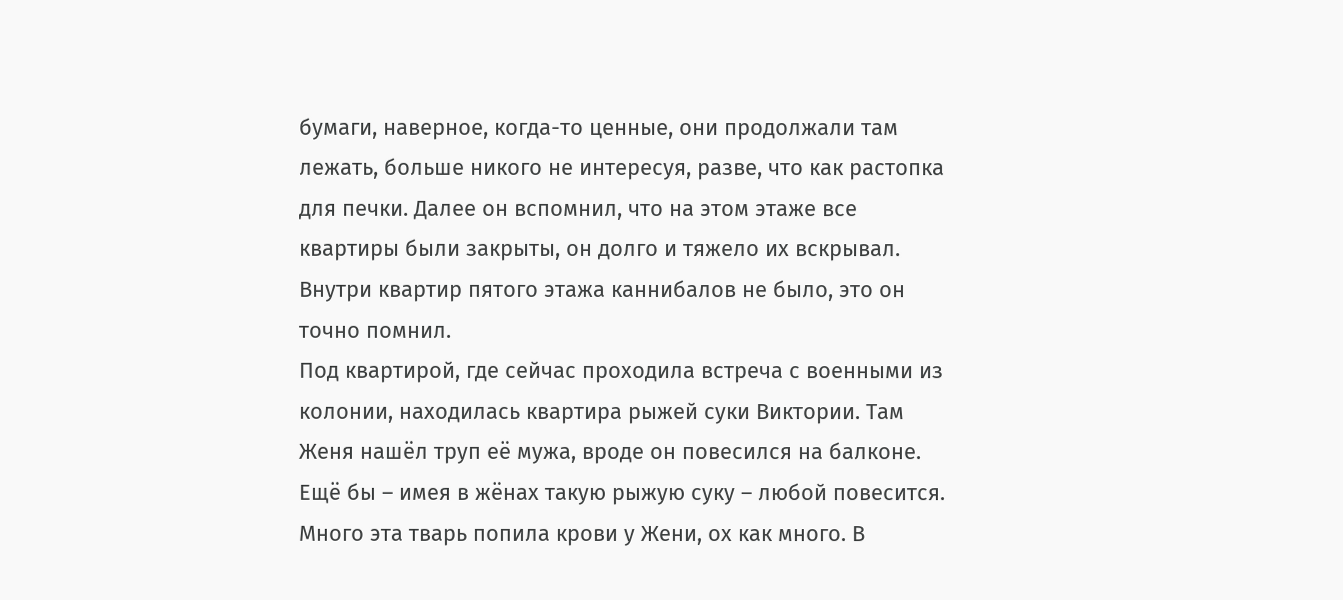бумаги, наверное, когда-то ценные, они продолжали там лежать, больше никого не интересуя, разве, что как растопка для печки. Далее он вспомнил, что на этом этаже все квартиры были закрыты, он долго и тяжело их вскрывал. Внутри квартир пятого этажа каннибалов не было, это он точно помнил.
Под квартирой, где сейчас проходила встреча с военными из колонии, находилась квартира рыжей суки Виктории. Там Женя нашёл труп её мужа, вроде он повесился на балконе. Ещё бы – имея в жёнах такую рыжую суку – любой повесится. Много эта тварь попила крови у Жени, ох как много. В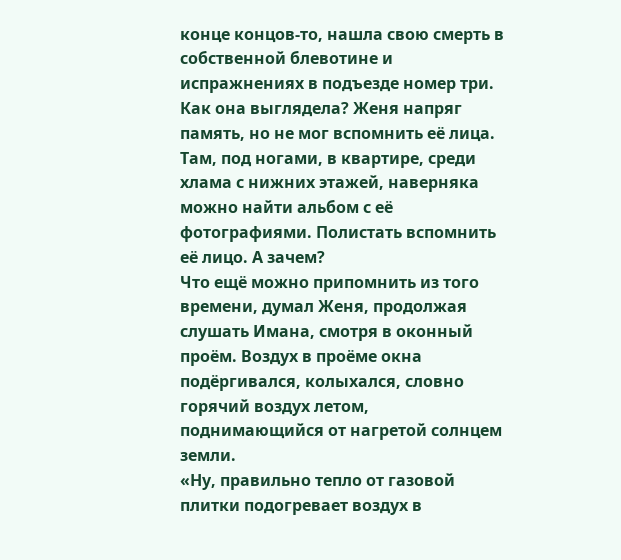конце концов-то, нашла свою смерть в собственной блевотине и испражнениях в подъезде номер три. Как она выглядела? Женя напряг память, но не мог вспомнить её лица. Там, под ногами, в квартире, среди хлама с нижних этажей, наверняка можно найти альбом с её фотографиями. Полистать вспомнить её лицо. А зачем?
Что ещё можно припомнить из того времени, думал Женя, продолжая слушать Имана, смотря в оконный проём. Воздух в проёме окна подёргивался, колыхался, словно горячий воздух летом, поднимающийся от нагретой солнцем земли.
«Ну, правильно тепло от газовой плитки подогревает воздух в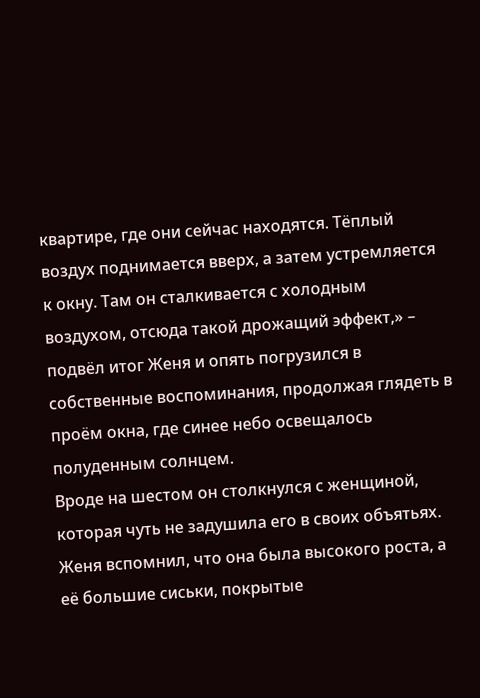квартире, где они сейчас находятся. Тёплый воздух поднимается вверх, а затем устремляется к окну. Там он сталкивается с холодным воздухом, отсюда такой дрожащий эффект,» – подвёл итог Женя и опять погрузился в собственные воспоминания, продолжая глядеть в проём окна, где синее небо освещалось полуденным солнцем.
Вроде на шестом он столкнулся с женщиной, которая чуть не задушила его в своих объятьях. Женя вспомнил, что она была высокого роста, а её большие сиськи, покрытые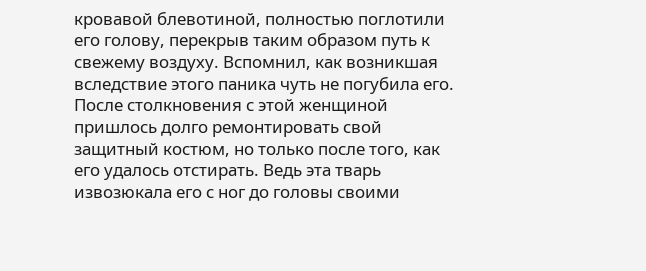кровавой блевотиной, полностью поглотили его голову, перекрыв таким образом путь к свежему воздуху. Вспомнил, как возникшая вследствие этого паника чуть не погубила его. После столкновения с этой женщиной пришлось долго ремонтировать свой защитный костюм, но только после того, как его удалось отстирать. Ведь эта тварь извозюкала его с ног до головы своими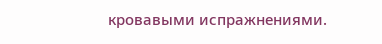кровавыми испражнениями.